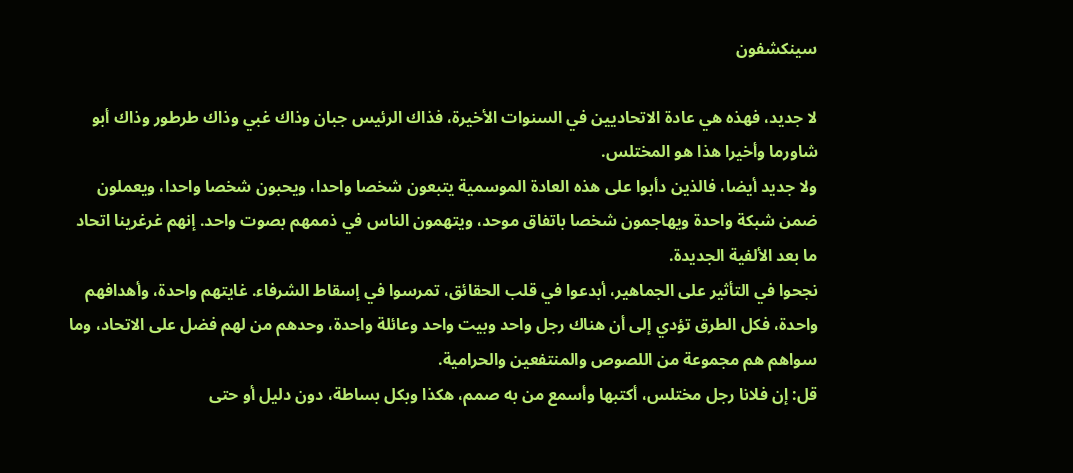سينكشفون

لا جديد، فهذه هي عادة الاتحاديين في السنوات الأخيرة، فذاك الرئيس جبان وذاك غبي وذاك طرطور وذاك أبو شاورما وأخيرا هذا هو المختلس.
ولا جديد أيضا، فالذين دأبوا على هذه العادة الموسمية يتبعون شخصا واحدا، ويحبون شخصا واحدا، ويعملون ضمن شبكة واحدة ويهاجمون شخصا باتفاق موحد، ويتهمون الناس في ذممهم بصوت واحد. إنهم غرغرينا اتحاد ما بعد الألفية الجديدة.
نجحوا في التأثير على الجماهير، أبدعوا في قلب الحقائق، تمرسوا في إسقاط الشرفاء. غايتهم واحدة، وأهدافهم واحدة، فكل الطرق تؤدي إلى أن هناك رجل واحد وبيت واحد وعائلة واحدة، وحدهم من لهم فضل على الاتحاد، وما سواهم هم مجموعة من اللصوص والمنتفعين والحرامية.
قل: إن فلانا رجل مختلس، أكتبها وأسمع من به صمم، هكذا وبكل بساطة، دون دليل أو حتى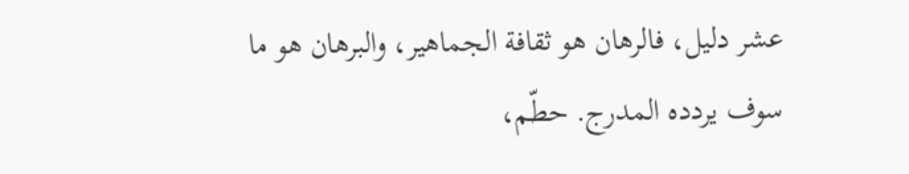عشر دليل، فالرهان هو ثقافة الجماهير، والبرهان هو ما سوف يردده المدرج. حطّم،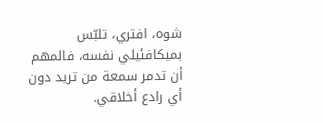شوه، افتري، تلبّس بميكافئيلي نفسه، فالمهم أن تدمر سمعة من تريد دون أي رادع أخلاقي.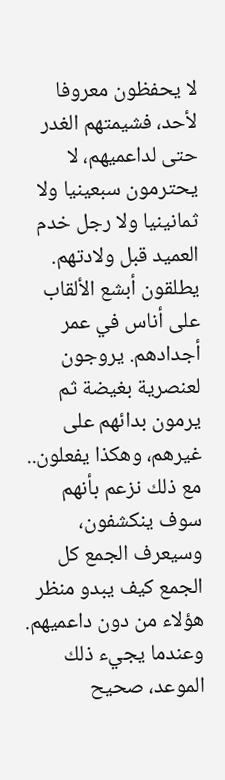لا يحفظون معروفا لأحد، فشيمتهم الغدر حتى لداعميهم، لا يحترمون سبعينيا ولا ثمانينيا ولا رجل خدم العميد قبل ولادتهم. يطلقون أبشع الألقاب على أناس في عمر أجدادهم. يروجون لعنصرية بغيضة ثم يرمون بدائهم على غيرهم، وهكذا يفعلون..
مع ذلك نزعم بأنهم سوف ينكشفون، وسيعرف الجمع كل الجمع كيف يبدو منظر هؤلاء من دون داعميهم. وعندما يجيء ذلك الموعد، صحيح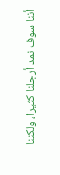أننا سوف نمد أرجلنا كثيرا، ولكننا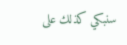سنبكي كذلك على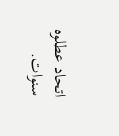اتحاد عطلوه سنوات.